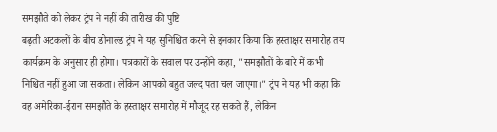समझौते को लेकर ट्रंप ने नहीं की तारीख की पुष्टि
बढ़ती अटकलों के बीच डोनाल्ड ट्रंप ने यह सुनिश्चित करने से इनकार किया कि हस्ताक्षर समारोह तय कार्यक्रम के अनुसार ही होगा। पत्रकारों के सवाल पर उन्होंने कहा, "समझौतों के बारे में कभी निश्चित नहीं हुआ जा सकता। लेकिन आपको बहुत जल्द पता चल जाएगा।" ट्रंप ने यह भी कहा कि वह अमेरिका-ईरान समझौते के हस्ताक्षर समारोह में मौजूद रह सकते हैं, लेकिन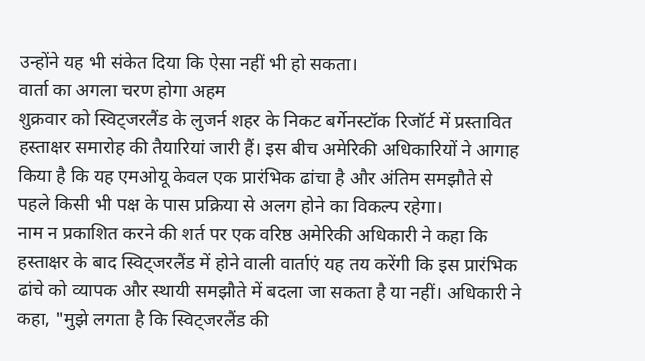उन्होंने यह भी संकेत दिया कि ऐसा नहीं भी हो सकता।
वार्ता का अगला चरण होगा अहम
शुक्रवार को स्विट्जरलैंड के लुजर्न शहर के निकट बर्गेनस्टॉक रिजॉर्ट में प्रस्तावित हस्ताक्षर समारोह की तैयारियां जारी हैं। इस बीच अमेरिकी अधिकारियों ने आगाह किया है कि यह एमओयू केवल एक प्रारंभिक ढांचा है और अंतिम समझौते से पहले किसी भी पक्ष के पास प्रक्रिया से अलग होने का विकल्प रहेगा।
नाम न प्रकाशित करने की शर्त पर एक वरिष्ठ अमेरिकी अधिकारी ने कहा कि हस्ताक्षर के बाद स्विट्जरलैंड में होने वाली वार्ताएं यह तय करेंगी कि इस प्रारंभिक ढांचे को व्यापक और स्थायी समझौते में बदला जा सकता है या नहीं। अधिकारी ने कहा, "मुझे लगता है कि स्विट्जरलैंड की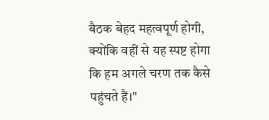बैठक बेहद महत्वपूर्ण होगी, क्योंकि वहीं से यह स्पष्ट होगा कि हम अगले चरण तक कैसे पहुंचते हैं।"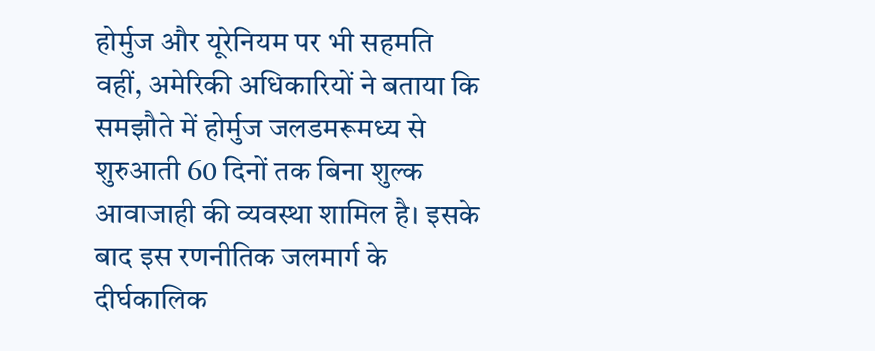होर्मुज और यूरेनियम पर भी सहमति
वहीं, अमेरिकी अधिकारियों ने बताया कि समझौते में होर्मुज जलडमरूमध्य से शुरुआती 60 दिनों तक बिना शुल्क आवाजाही की व्यवस्था शामिल है। इसके बाद इस रणनीतिक जलमार्ग के दीर्घकालिक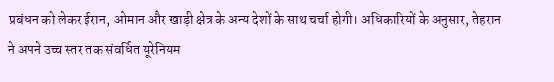प्रबंधन को लेकर ईरान, ओमान और खाड़ी क्षेत्र के अन्य देशों के साथ चर्चा होगी। अधिकारियों के अनुसार, तेहरान ने अपने उच्च स्तर तक संवर्धित यूरेनियम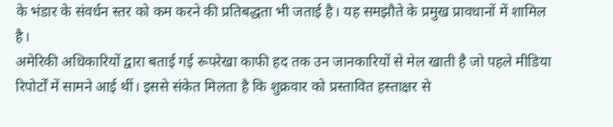के भंडार के संवर्धन स्तर को कम करने की प्रतिबद्धता भी जताई है। यह समझौते के प्रमुख प्रावधानों में शामिल है।
अमेरिकी अधिकारियों द्वारा बताई गई रूपरेखा काफी हद तक उन जानकारियों से मेल खाती है जो पहले मीडिया रिपोर्टों में सामने आई थीं। इससे संकेत मिलता है कि शुक्रवार को प्रस्तावित हस्ताक्षर से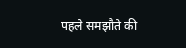पहले समझौते की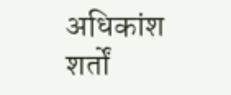अधिकांश शर्तों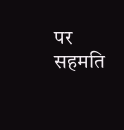पर सहमति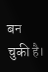बन चुकी है।